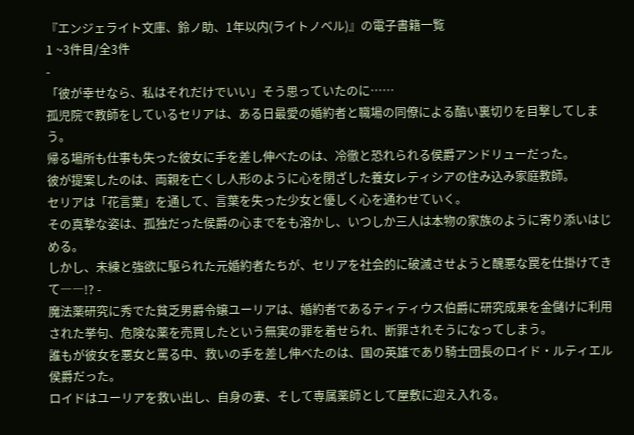『エンジェライト文庫、鈴ノ助、1年以内(ライトノベル)』の電子書籍一覧
1 ~3件目/全3件
-
「彼が幸せなら、私はそれだけでいい」そう思っていたのに……
孤児院で教師をしているセリアは、ある日最愛の婚約者と職場の同僚による酷い裏切りを目撃してしまう。
帰る場所も仕事も失った彼女に手を差し伸べたのは、冷徹と恐れられる侯爵アンドリューだった。
彼が提案したのは、両親を亡くし人形のように心を閉ざした養女レティシアの住み込み家庭教師。
セリアは「花言葉」を通して、言葉を失った少女と優しく心を通わせていく。
その真摯な姿は、孤独だった侯爵の心までをも溶かし、いつしか三人は本物の家族のように寄り添いはじめる。
しかし、未練と強欲に駆られた元婚約者たちが、セリアを社会的に破滅させようと醜悪な罠を仕掛けてきて――!? -
魔法薬研究に秀でた貧乏男爵令嬢ユーリアは、婚約者であるティティウス伯爵に研究成果を金儲けに利用された挙句、危険な薬を売買したという無実の罪を着せられ、断罪されそうになってしまう。
誰もが彼女を悪女と罵る中、救いの手を差し伸べたのは、国の英雄であり騎士団長のロイド・ルティエル侯爵だった。
ロイドはユーリアを救い出し、自身の妻、そして専属薬師として屋敷に迎え入れる。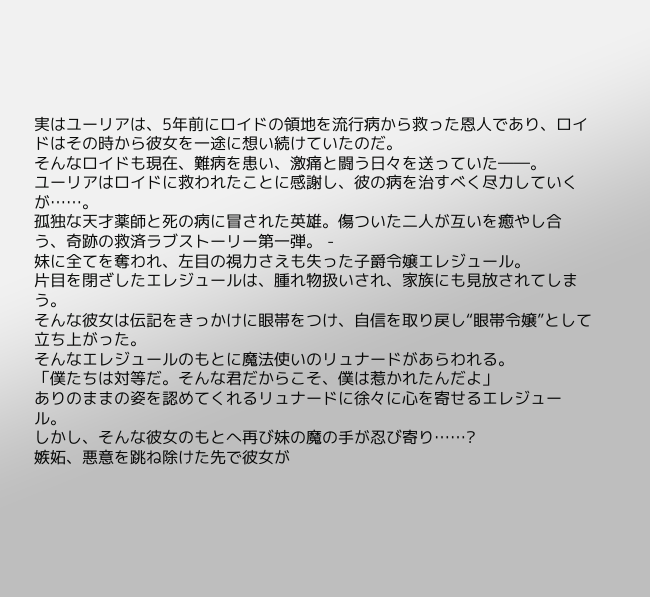実はユーリアは、5年前にロイドの領地を流行病から救った恩人であり、ロイドはその時から彼女を一途に想い続けていたのだ。
そんなロイドも現在、難病を患い、激痛と闘う日々を送っていた――。
ユーリアはロイドに救われたことに感謝し、彼の病を治すべく尽力していくが……。
孤独な天才薬師と死の病に冒された英雄。傷ついた二人が互いを癒やし合う、奇跡の救済ラブストーリー第一弾。 -
妹に全てを奪われ、左目の視力さえも失った子爵令嬢エレジュール。
片目を閉ざしたエレジュールは、腫れ物扱いされ、家族にも見放されてしまう。
そんな彼女は伝記をきっかけに眼帯をつけ、自信を取り戻し“眼帯令嬢”として立ち上がった。
そんなエレジュールのもとに魔法使いのリュナードがあらわれる。
「僕たちは対等だ。そんな君だからこそ、僕は惹かれたんだよ」
ありのままの姿を認めてくれるリュナードに徐々に心を寄せるエレジュール。
しかし、そんな彼女のもとへ再び妹の魔の手が忍び寄り……?
嫉妬、悪意を跳ね除けた先で彼女が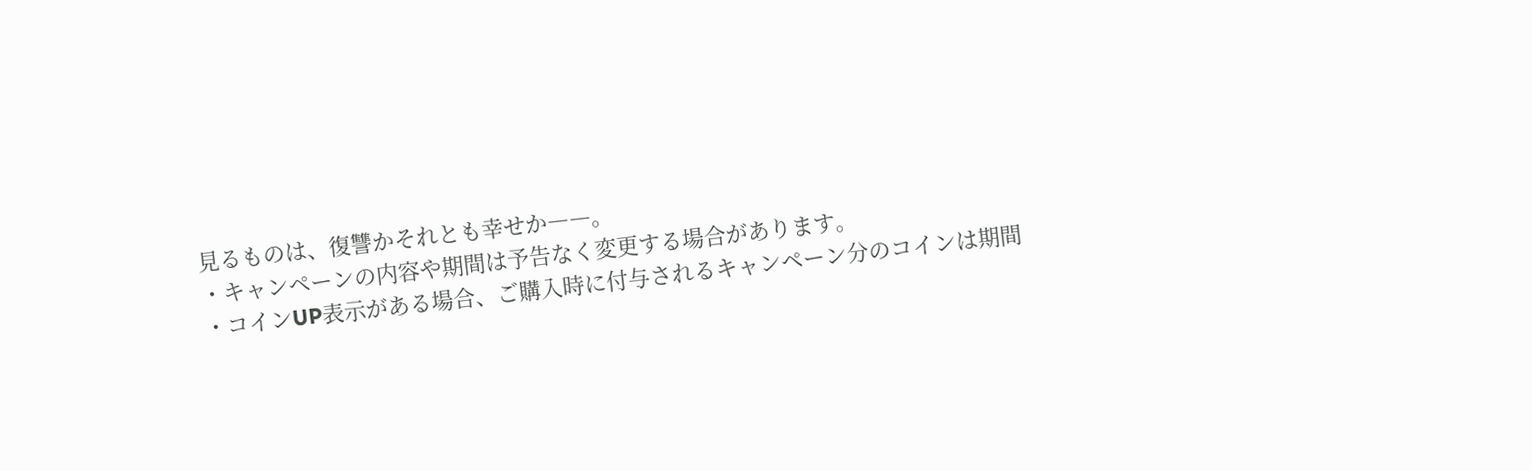見るものは、復讐かそれとも幸せか――。
・キャンペーンの内容や期間は予告なく変更する場合があります。
・コインUP表示がある場合、ご購入時に付与されるキャンペーン分のコインは期間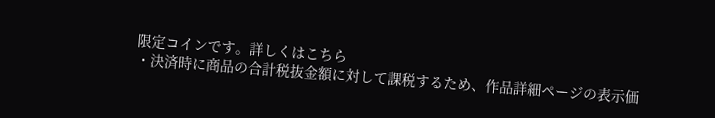限定コインです。詳しくはこちら
・決済時に商品の合計税抜金額に対して課税するため、作品詳細ページの表示価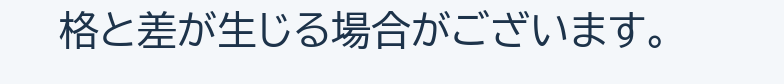格と差が生じる場合がございます。